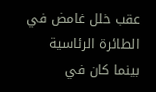عقب خلل غامض في الطائرة الرئاسية بينما كان في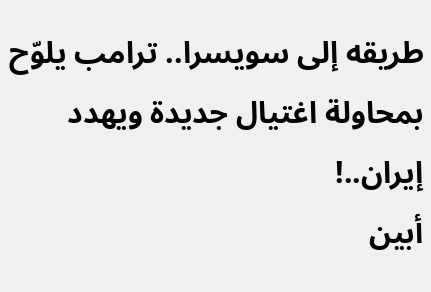طريقه إلى سويسرا.. ترامب يلوّح بمحاولة اغتيال جديدة ويهدد إيران..!
أبين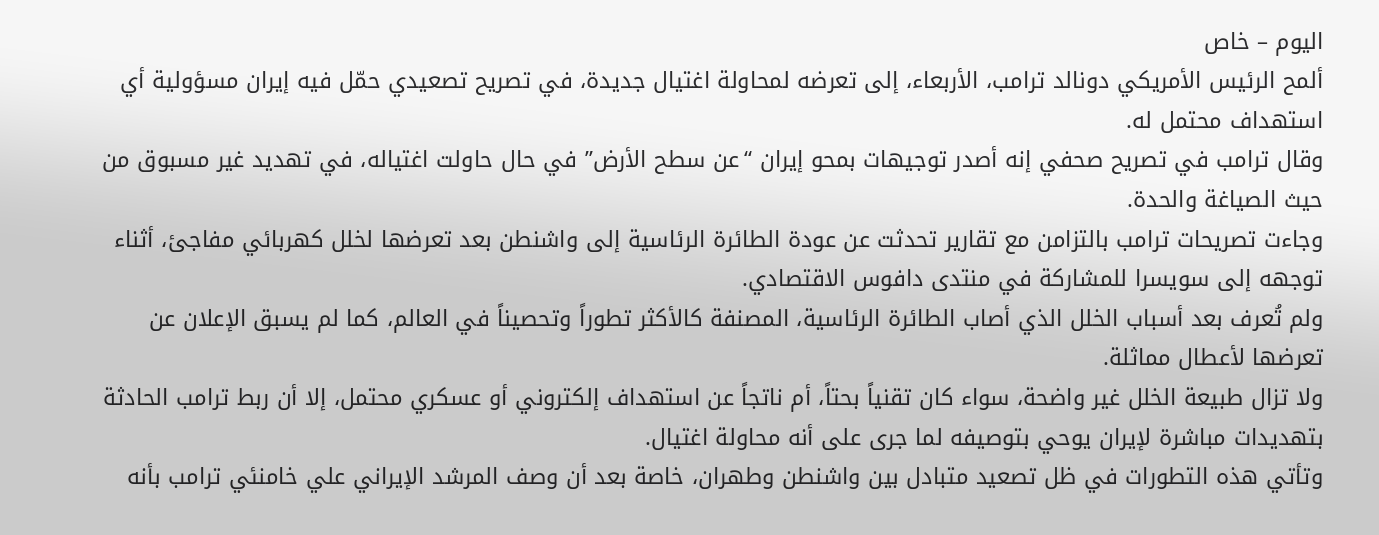اليوم – خاص
ألمح الرئيس الأمريكي دونالد ترامب، الأربعاء، إلى تعرضه لمحاولة اغتيال جديدة، في تصريح تصعيدي حمّل فيه إيران مسؤولية أي استهداف محتمل له.
وقال ترامب في تصريح صحفي إنه أصدر توجيهات بمحو إيران “عن سطح الأرض” في حال حاولت اغتياله، في تهديد غير مسبوق من حيث الصياغة والحدة.
وجاءت تصريحات ترامب بالتزامن مع تقارير تحدثت عن عودة الطائرة الرئاسية إلى واشنطن بعد تعرضها لخلل كهربائي مفاجئ، أثناء توجهه إلى سويسرا للمشاركة في منتدى دافوس الاقتصادي.
ولم تُعرف بعد أسباب الخلل الذي أصاب الطائرة الرئاسية، المصنفة كالأكثر تطوراً وتحصيناً في العالم، كما لم يسبق الإعلان عن تعرضها لأعطال مماثلة.
ولا تزال طبيعة الخلل غير واضحة، سواء كان تقنياً بحتاً، أم ناتجاً عن استهداف إلكتروني أو عسكري محتمل، إلا أن ربط ترامب الحادثة بتهديدات مباشرة لإيران يوحي بتوصيفه لما جرى على أنه محاولة اغتيال.
وتأتي هذه التطورات في ظل تصعيد متبادل بين واشنطن وطهران، خاصة بعد أن وصف المرشد الإيراني علي خامنئي ترامب بأنه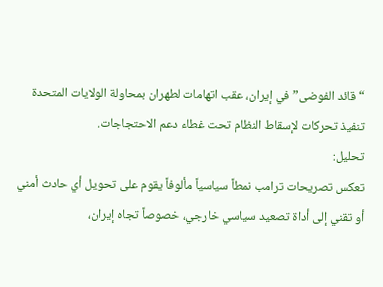“قائد الفوضى” في إيران، عقب اتهامات لطهران بمحاولة الولايات المتحدة تنفيذ تحركات لإسقاط النظام تحت غطاء دعم الاحتجاجات.
تحليل:
تعكس تصريحات ترامب نمطاً سياسياً مألوفاً يقوم على تحويل أي حادث أمني أو تقني إلى أداة تصعيد سياسي خارجي، خصوصاً تجاه إيران،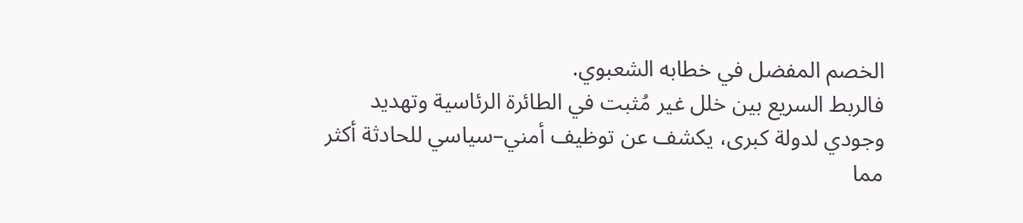الخصم المفضل في خطابه الشعبوي.
فالربط السريع بين خلل غير مُثبت في الطائرة الرئاسية وتهديد وجودي لدولة كبرى، يكشف عن توظيف أمني–سياسي للحادثة أكثر مما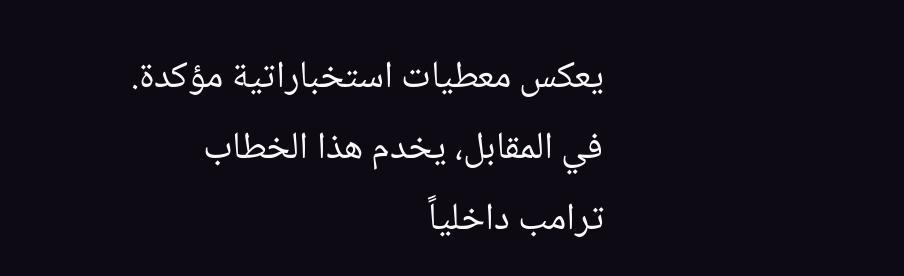يعكس معطيات استخباراتية مؤكدة.
في المقابل، يخدم هذا الخطاب ترامب داخلياً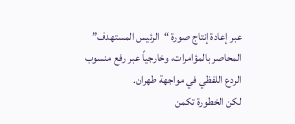عبر إعادة إنتاج صورة “الرئيس المستهدف” المحاصر بالمؤامرات، وخارجياً عبر رفع منسوب الردع اللفظي في مواجهة طهران.
لكن الخطورة تكمن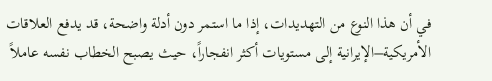في أن هذا النوع من التهديدات، إذا ما استمر دون أدلة واضحة، قد يدفع العلاقات الأمريكية–الإيرانية إلى مستويات أكثر انفجاراً، حيث يصبح الخطاب نفسه عاملاً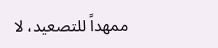ممهداً للتصعيد، لا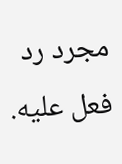مجرد رد فعل عليه.